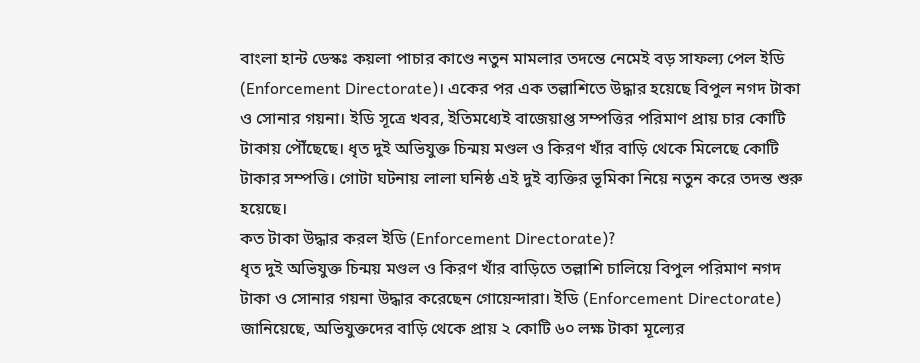বাংলা হান্ট ডেস্কঃ কয়লা পাচার কাণ্ডে নতুন মামলার তদন্তে নেমেই বড় সাফল্য পেল ইডি (Enforcement Directorate)। একের পর এক তল্লাশিতে উদ্ধার হয়েছে বিপুল নগদ টাকা ও সোনার গয়না। ইডি সূত্রে খবর, ইতিমধ্যেই বাজেয়াপ্ত সম্পত্তির পরিমাণ প্রায় চার কোটি টাকায় পৌঁছেছে। ধৃত দুই অভিযুক্ত চিন্ময় মণ্ডল ও কিরণ খাঁর বাড়ি থেকে মিলেছে কোটি টাকার সম্পত্তি। গোটা ঘটনায় লালা ঘনিষ্ঠ এই দুই ব্যক্তির ভূমিকা নিয়ে নতুন করে তদন্ত শুরু হয়েছে।
কত টাকা উদ্ধার করল ইডি (Enforcement Directorate)?
ধৃত দুই অভিযুক্ত চিন্ময় মণ্ডল ও কিরণ খাঁর বাড়িতে তল্লাশি চালিয়ে বিপুল পরিমাণ নগদ টাকা ও সোনার গয়না উদ্ধার করেছেন গোয়েন্দারা। ইডি (Enforcement Directorate) জানিয়েছে, অভিযুক্তদের বাড়ি থেকে প্রায় ২ কোটি ৬০ লক্ষ টাকা মূল্যের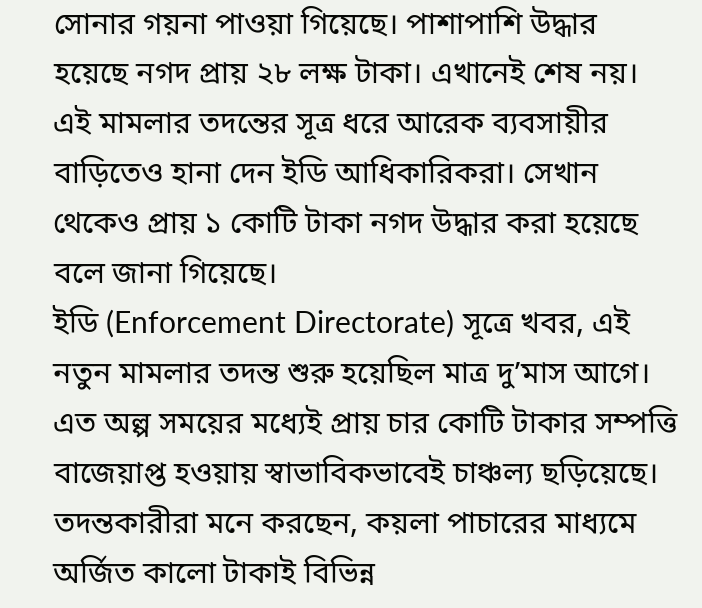সোনার গয়না পাওয়া গিয়েছে। পাশাপাশি উদ্ধার হয়েছে নগদ প্রায় ২৮ লক্ষ টাকা। এখানেই শেষ নয়। এই মামলার তদন্তের সূত্র ধরে আরেক ব্যবসায়ীর বাড়িতেও হানা দেন ইডি আধিকারিকরা। সেখান থেকেও প্রায় ১ কোটি টাকা নগদ উদ্ধার করা হয়েছে বলে জানা গিয়েছে।
ইডি (Enforcement Directorate) সূত্রে খবর, এই নতুন মামলার তদন্ত শুরু হয়েছিল মাত্র দু’মাস আগে। এত অল্প সময়ের মধ্যেই প্রায় চার কোটি টাকার সম্পত্তি বাজেয়াপ্ত হওয়ায় স্বাভাবিকভাবেই চাঞ্চল্য ছড়িয়েছে। তদন্তকারীরা মনে করছেন, কয়লা পাচারের মাধ্যমে অর্জিত কালো টাকাই বিভিন্ন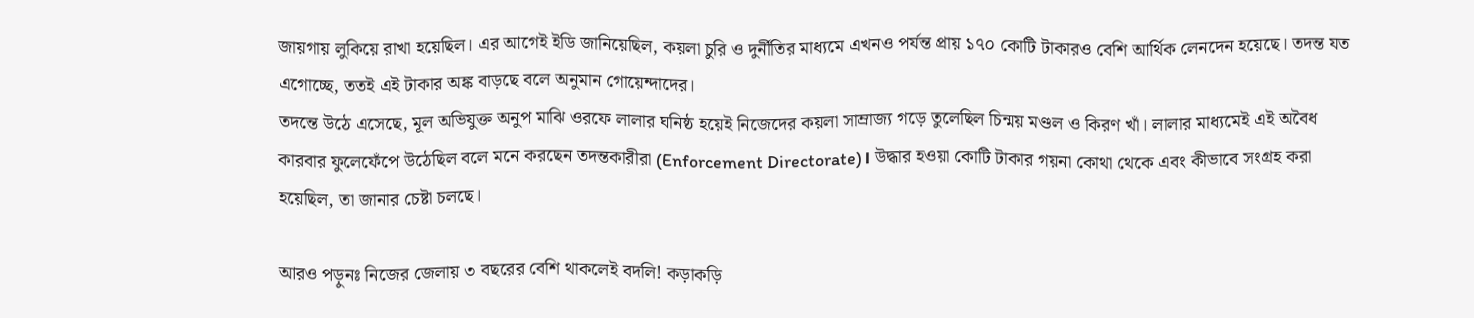জায়গায় লুকিয়ে রাখা হয়েছিল। এর আগেই ইডি জানিয়েছিল, কয়লা চুরি ও দুর্নীতির মাধ্যমে এখনও পর্যন্ত প্রায় ১৭০ কোটি টাকারও বেশি আর্থিক লেনদেন হয়েছে। তদন্ত যত এগোচ্ছে, ততই এই টাকার অঙ্ক বাড়ছে বলে অনুমান গোয়েন্দাদের।
তদন্তে উঠে এসেছে, মূল অভিযুক্ত অনুপ মাঝি ওরফে লালার ঘনিষ্ঠ হয়েই নিজেদের কয়লা সাম্রাজ্য গড়ে তুলেছিল চিন্ময় মণ্ডল ও কিরণ খাঁ। লালার মাধ্যমেই এই অবৈধ কারবার ফুলেফেঁপে উঠেছিল বলে মনে করছেন তদন্তকারীরা (Enforcement Directorate)। উদ্ধার হওয়া কোটি টাকার গয়না কোথা থেকে এবং কীভাবে সংগ্রহ করা হয়েছিল, তা জানার চেষ্টা চলছে।

আরও পড়ুনঃ নিজের জেলায় ৩ বছরের বেশি থাকলেই বদলি! কড়াকড়ি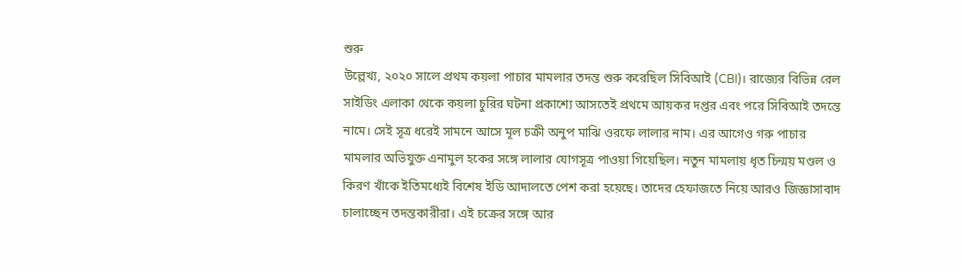শুরু
উল্লেখ্য, ২০২০ সালে প্রথম কয়লা পাচার মামলার তদন্ত শুরু করেছিল সিবিআই (CBI)। রাজ্যের বিভিন্ন রেল সাইডিং এলাকা থেকে কয়লা চুরির ঘটনা প্রকাশ্যে আসতেই প্রথমে আয়কর দপ্তর এবং পরে সিবিআই তদন্তে নামে। সেই সূত্র ধরেই সামনে আসে মূল চক্রী অনুপ মাঝি ওরফে লালার নাম। এর আগেও গরু পাচার মামলার অভিযুক্ত এনামুল হকের সঙ্গে লালার যোগসূত্র পাওয়া গিয়েছিল। নতুন মামলায় ধৃত চিন্ময় মণ্ডল ও কিরণ খাঁকে ইতিমধ্যেই বিশেষ ইডি আদালতে পেশ করা হয়েছে। তাদের হেফাজতে নিয়ে আরও জিজ্ঞাসাবাদ চালাচ্ছেন তদন্তকারীরা। এই চক্রের সঙ্গে আর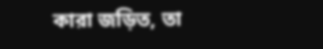কারা জড়িত, তা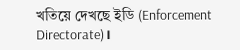খতিয়ে দেখছে ইডি (Enforcement Directorate)।